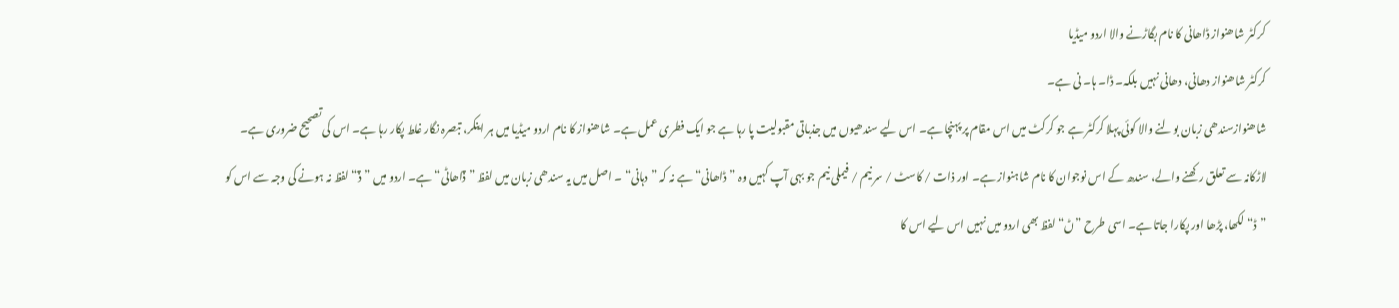کرکٹر شاھنواز ڈاھانی کا نام بگاڑنے والا اردو میڈیا
کرکٹر شاھنواز دھانی، دھانی نہیں بلکہ۔ ڈا۔ ہا۔ نی ہے۔
شاھنوازسندھی زبان بولنے والا کوئی پہلا کرکٹر ہے جو کرکٹ میں اس مقام پر پہنچا ہے۔ اس لیے سندھیوں میں جذباتی مقبولیت پا رہا ہے جو ایک فطری عمل ہے۔ شاھنواز کا نام اردو میڈیا میں ہر اینکر، تبصرہ نگار غلط پکار رہا ہے۔ اس کی تصحیح ضروری ہے۔ لاڑکانہ سے تعلق رکھنے والے، سندھ کے اس نوجوان کا نام شاہنواز ہے۔ اور ذات / کاسٹ / سر نیم / فیملی نیم جو بہی آپ کہیں وہ ”ڈاھانی“ ہے نہ کہ ”دہانی“ ۔ اصل میں یہ سندھی زبان میں لفظ ”ڏاھاڻی“ ہے۔ اردو میں ”ڏ“ لفظ نہ ہونے کی وجہ سے اس کو ”ڈ“ لکھا، پڑھا اور پکارا جاتا ہے۔ اسی طرح ”ڻ“ لفظ بھی اردو میں نہیں اس لیے اس کا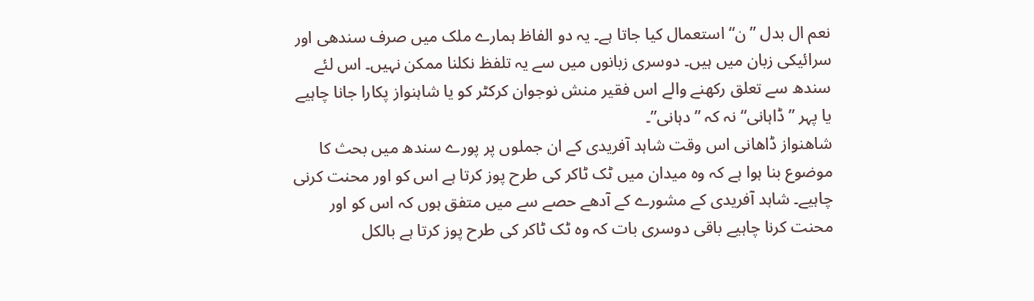نعم ال بدل ”ن“ استعمال کیا جاتا ہے۔ یہ دو الفاظ ہمارے ملک میں صرف سندھی اور سرائیکی زبان میں ہیں۔ دوسری زبانوں میں سے یہ تلفظ نکلنا ممکن نہیں۔ اس لئے سندھ سے تعلق رکھنے والے اس فقیر منش نوجوان کرکٹر کو یا شاہنواز پکارا جانا چاہیے یا پہر ”ڈاہانی“ نہ کہ ”دہانی”۔
شاھنواز ڈاھانی اس وقت شاہد آفریدی کے ان جملوں پر پورے سندھ میں بحث کا موضوع بنا ہوا ہے کہ وہ میدان میں ٹک ٹاکر کی طرح پوز کرتا ہے اس کو اور محنت کرنی چاہیے۔ شاہد آفریدی کے مشورے کے آدھے حصے سے میں متفق ہوں کہ اس کو اور محنت کرنا چاہیے باقی دوسری بات کہ وہ ٹک ٹاکر کی طرح پوز کرتا ہے بالکل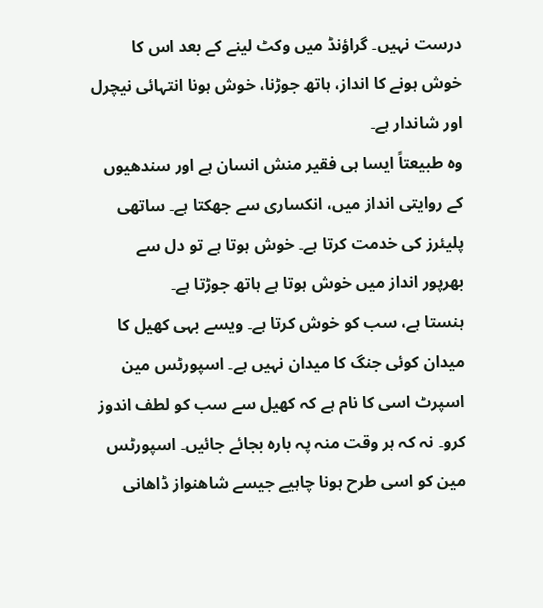درست نہیں۔ گراؤنڈ میں وکٹ لینے کے بعد اس کا خوش ہونے کا انداز، ہاتھ جوڑنا، خوش ہونا انتہائی نیچرل اور شاندار ہے۔
وہ طبیعتاً ایسا ہی فقیر منش انسان ہے اور سندھیوں کے روایتی انداز میں، انکساری سے جھکتا ہے۔ ساتھی پلیئرز کی خدمت کرتا ہے۔ خوش ہوتا ہے تو دل سے بھرپور انداز میں خوش ہوتا ہے ہاتھ جوڑتا ہے۔
ہنستا ہے، سب کو خوش کرتا ہے۔ ویسے بہی کھیل کا میدان کوئی جنگ کا میدان نہیں ہے۔ اسپورٹس مین اسپرٹ اسی کا نام ہے کہ کھیل سے سب کو لطف اندوز کرو۔ نہ کہ ہر وقت منہ پہ بارہ بجائے جائیں۔ اسپورٹس مین کو اسی طرح ہونا چاہیے جیسے شاھنواز ڈاھانی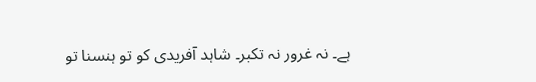ہے۔ نہ غرور نہ تکبر۔ شاہد آفریدی کو تو ہنسنا تو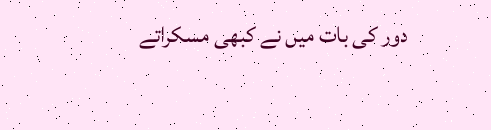دور کی بات میں نے کبھی مسکراتے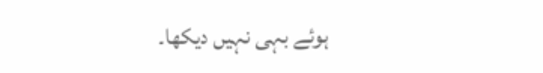ہوئے بہی نہیں دیکھا۔